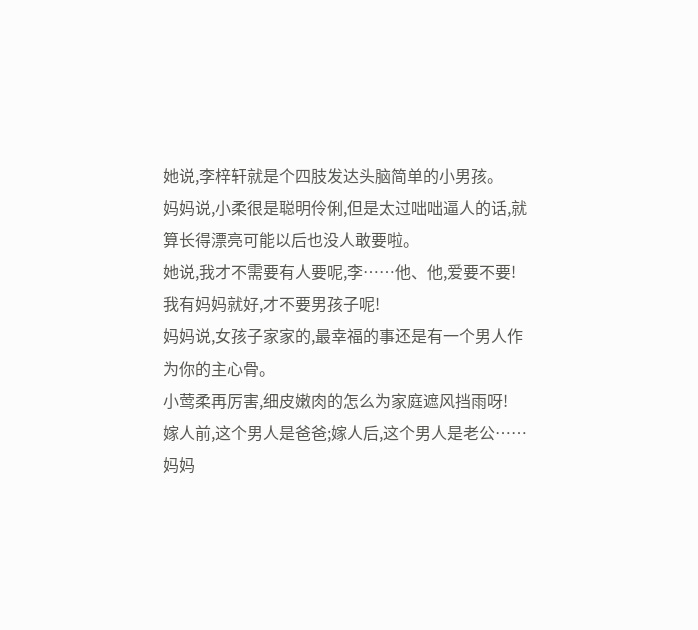她说,李梓轩就是个四肢发达头脑简单的小男孩。
妈妈说,小柔很是聪明伶俐,但是太过咄咄逼人的话,就算长得漂亮可能以后也没人敢要啦。
她说,我才不需要有人要呢,李……他、他,爱要不要!我有妈妈就好,才不要男孩子呢!
妈妈说,女孩子家家的,最幸福的事还是有一个男人作为你的主心骨。
小莺柔再厉害,细皮嫩肉的怎么为家庭遮风挡雨呀!
嫁人前,这个男人是爸爸;嫁人后,这个男人是老公……妈妈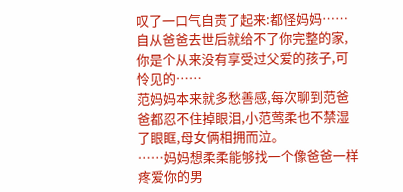叹了一口气自责了起来:都怪妈妈……自从爸爸去世后就给不了你完整的家,你是个从来没有享受过父爱的孩子,可怜见的……
范妈妈本来就多愁善感,每次聊到范爸爸都忍不住掉眼泪,小范莺柔也不禁湿了眼眶,母女俩相拥而泣。
……妈妈想柔柔能够找一个像爸爸一样疼爱你的男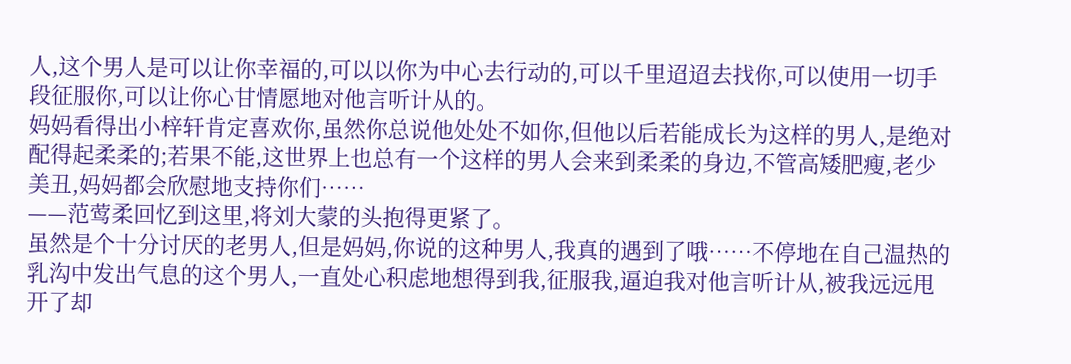人,这个男人是可以让你幸福的,可以以你为中心去行动的,可以千里迢迢去找你,可以使用一切手段征服你,可以让你心甘情愿地对他言听计从的。
妈妈看得出小梓轩肯定喜欢你,虽然你总说他处处不如你,但他以后若能成长为这样的男人,是绝对配得起柔柔的;若果不能,这世界上也总有一个这样的男人会来到柔柔的身边,不管高矮肥瘦,老少美丑,妈妈都会欣慰地支持你们……
——范莺柔回忆到这里,将刘大蒙的头抱得更紧了。
虽然是个十分讨厌的老男人,但是妈妈,你说的这种男人,我真的遇到了哦……不停地在自己温热的乳沟中发出气息的这个男人,一直处心积虑地想得到我,征服我,逼迫我对他言听计从,被我远远甩开了却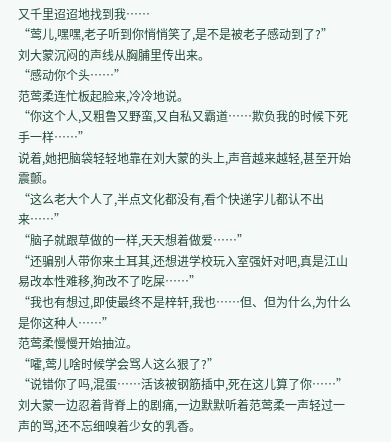又千里迢迢地找到我……
“莺儿,嘿嘿,老子听到你悄悄笑了,是不是被老子感动到了?”
刘大蒙沉闷的声线从胸脯里传出来。
“感动你个头……”
范莺柔连忙板起脸来,冷冷地说。
“你这个人,又粗鲁又野蛮,又自私又霸道……欺负我的时候下死手一样……”
说着,她把脑袋轻轻地靠在刘大蒙的头上,声音越来越轻,甚至开始震颤。
“这么老大个人了,半点文化都没有,看个快递字儿都认不出来……”
“脑子就跟草做的一样,天天想着做爱……”
“还骗别人带你来土耳其,还想进学校玩入室强奸对吧,真是江山易改本性难移,狗改不了吃屎……”
“我也有想过,即使最终不是梓轩,我也……但、但为什么,为什么是你这种人……”
范莺柔慢慢开始抽泣。
“嚯,莺儿啥时候学会骂人这么狠了?”
“说错你了吗,混蛋……活该被钢筋插中,死在这儿算了你……”
刘大蒙一边忍着背脊上的剧痛,一边默默听着范莺柔一声轻过一声的骂,还不忘细嗅着少女的乳香。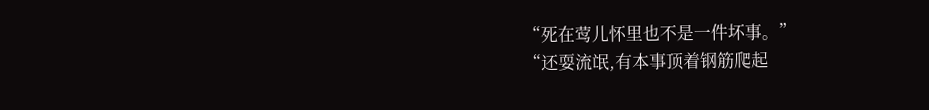“死在莺儿怀里也不是一件坏事。”
“还耍流氓,有本事顶着钢筋爬起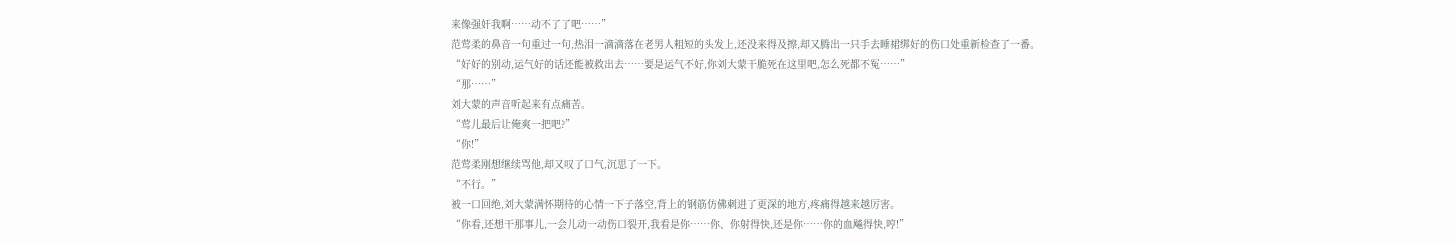来像强奸我啊……动不了了吧……”
范莺柔的鼻音一句重过一句,热泪一滴滴落在老男人粗短的头发上,还没来得及擦,却又腾出一只手去睡裙绑好的伤口处重新检查了一番。
“好好的别动,运气好的话还能被救出去……要是运气不好,你刘大蒙干脆死在这里吧,怎么死都不冤……”
“那……”
刘大蒙的声音听起来有点痛苦。
“莺儿最后让俺爽一把吧?”
“你!”
范莺柔刚想继续骂他,却又叹了口气,沉思了一下。
“不行。”
被一口回绝,刘大蒙满怀期待的心情一下子落空,背上的钢筋仿佛刺进了更深的地方,疼痛得越来越厉害。
“你看,还想干那事儿,一会儿动一动伤口裂开,我看是你……你、你射得快,还是你……你的血飚得快,哼!”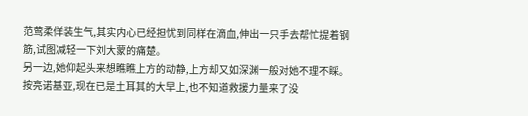范莺柔佯装生气,其实内心已经担忧到同样在滴血,伸出一只手去帮忙提着钢筋,试图减轻一下刘大蒙的痛楚。
另一边,她仰起头来想瞧瞧上方的动静,上方却又如深渊一般对她不理不睬。
按亮诺基亚,现在已是土耳其的大早上,也不知道救援力量来了没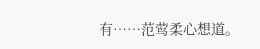有……范莺柔心想道。